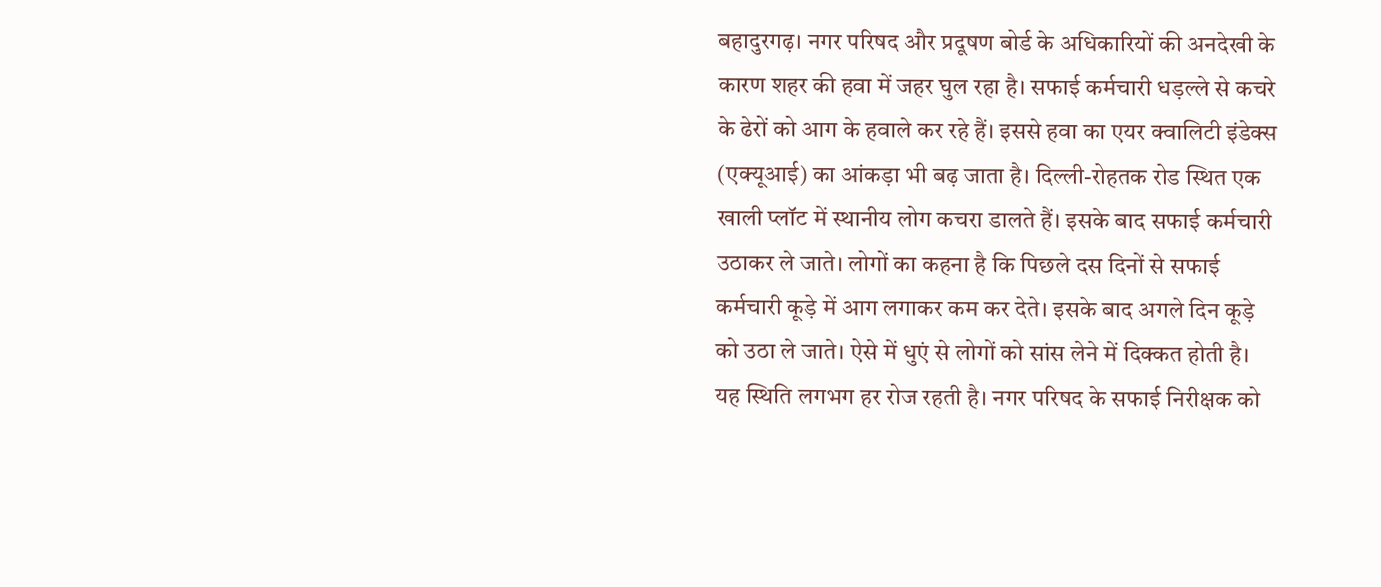बहादुरगढ़। नगर परिषद और प्रदूषण बोर्ड के अधिकारियों की अनदेखी के कारण शहर की हवा में जहर घुल रहा है। सफाई कर्मचारी धड़ल्ले से कचरे के ढेरों को आग के हवाले कर रहे हैं। इससे हवा का एयर क्वालिटी इंडेक्स (एक्यूआई) का आंकड़ा भी बढ़ जाता है। दिल्ली-रोहतक रोड स्थित एक खाली प्लॉट में स्थानीय लोग कचरा डालते हैं। इसके बाद सफाई कर्मचारी उठाकर ले जाते। लोगों का कहना है कि पिछले दस दिनों से सफाई कर्मचारी कूड़े में आग लगाकर कम कर देते। इसके बाद अगले दिन कूड़े को उठा ले जाते। ऐसे में धुएं से लोगों को सांस लेने में दिक्कत होती है। यह स्थिति लगभग हर रोज रहती है। नगर परिषद के सफाई निरीक्षक को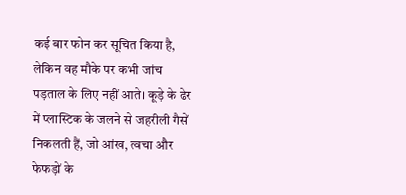कई बार फोन कर सूचित किया है, लेकिन वह मौके पर कभी जांच पड़ताल के लिए नहीं आते। कूड़े के ढेर में प्लास्टिक के जलने से जहरीली गैसें निकलती हैं, जो आंख, त्वचा और फेफड़ों के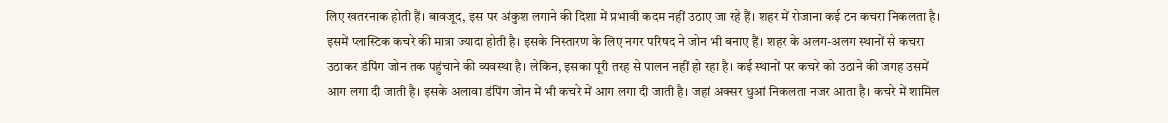लिए खतरनाक होती हैं। बावजूद, इस पर अंकुश लगाने की दिशा में प्रभावी कदम नहीं उठाए जा रहे हैं। शहर में रोजाना कई टन कचरा निकलता है। इसमें प्लास्टिक कचरे की मात्रा ज्यादा होती है। इसके निस्तारण के लिए नगर परिषद ने जोन भी बनाए हैं। शहर के अलग-अलग स्थानों से कचरा उठाकर डंपिंग जोन तक पहुंचाने की व्यवस्था है। लेकिन, इसका पूरी तरह से पालन नहीं हो रहा है। कई स्थानों पर कचरे को उठाने की जगह उसमें आग लगा दी जाती है। इसके अलावा डंपिंग जोन में भी कचरे में आग लगा दी जाती है। जहां अक्सर धुआं निकलता नजर आता है। कचरे में शामिल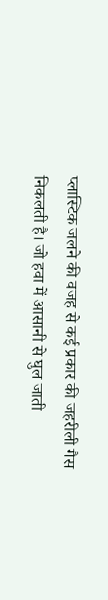प्लास्टिक जलने की वजह से कई प्रकार की जहरीली गैस निकलती है। जो हवा में आसानी से घुल जाती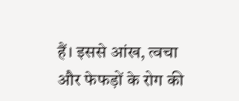हैं। इससे आंख, त्वचा और फेफड़ों के रोग की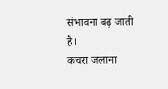संभावना बढ़ जाती है।
कचरा जलाना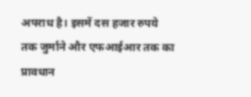अपराध है। इसमें दस हजार रुपये तक जुर्माने और एफआईआर तक का प्रावधान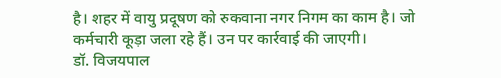है। शहर में वायु प्रदूषण को रुकवाना नगर निगम का काम है। जो कर्मचारी कूड़ा जला रहे हैं। उन पर कार्रवाई की जाएगी।
डॉ. विजयपाल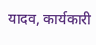यादव, कार्यकारी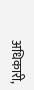अधिकारी,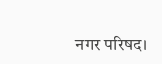नगर परिषद।